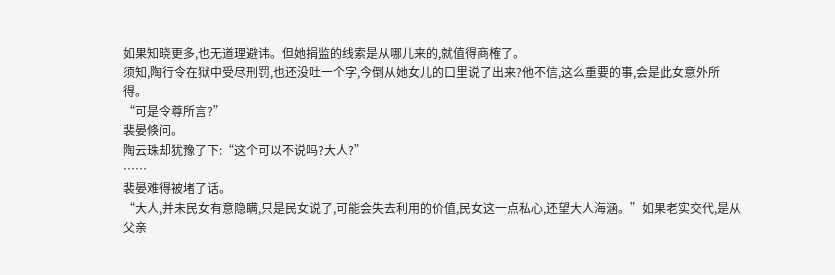如果知晓更多,也无道理避讳。但她捐监的线索是从哪儿来的,就值得商榷了。
须知,陶行令在狱中受尽刑罚,也还没吐一个字,今倒从她女儿的口里说了出来?他不信,这么重要的事,会是此女意外所得。
“可是令尊所言?”
裴晏倏问。
陶云珠却犹豫了下:“这个可以不说吗?大人?”
……
裴晏难得被堵了话。
“大人,并未民女有意隐瞒,只是民女说了,可能会失去利用的价值,民女这一点私心,还望大人海涵。”如果老实交代,是从父亲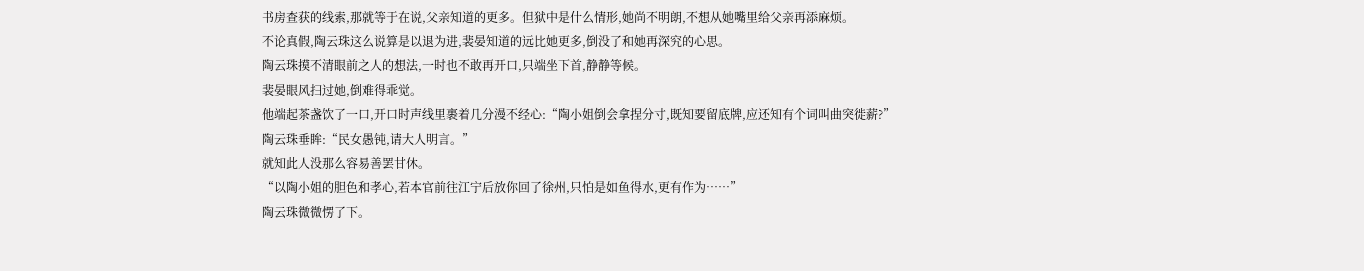书房查获的线索,那就等于在说,父亲知道的更多。但狱中是什么情形,她尚不明朗,不想从她嘴里给父亲再添麻烦。
不论真假,陶云珠这么说算是以退为进,裴晏知道的远比她更多,倒没了和她再深究的心思。
陶云珠摸不清眼前之人的想法,一时也不敢再开口,只端坐下首,静静等候。
裴晏眼风扫过她,倒难得乖觉。
他端起茶盏饮了一口,开口时声线里裹着几分漫不经心:“陶小姐倒会拿捏分寸,既知要留底牌,应还知有个词叫曲突徙薪?”
陶云珠垂眸:“民女愚钝,请大人明言。”
就知此人没那么容易善罢甘休。
“以陶小姐的胆色和孝心,若本官前往江宁后放你回了徐州,只怕是如鱼得水,更有作为……”
陶云珠微微愣了下。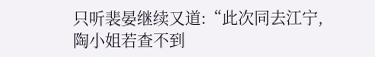只听裴晏继续又道:“此次同去江宁,陶小姐若查不到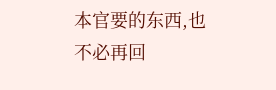本官要的东西,也不必再回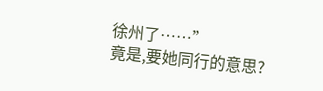徐州了……”
竟是,要她同行的意思?